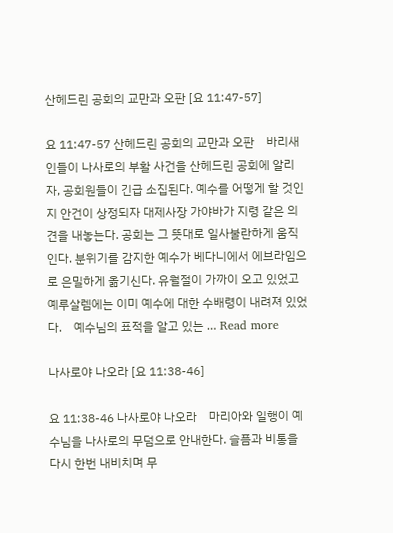산헤드린 공회의 교만과 오판 [요 11:47-57]

요 11:47-57 산헤드린 공회의 교만과 오판    바리새인들이 나사로의 부활 사건을 산헤드린 공회에 알리자, 공회원들이 긴급 소집된다. 예수를 어떻게 할 것인지 안건이 상정되자 대제사장 가야바가 지령 같은 의견을 내놓는다. 공회는 그 뜻대로 일사불란하게 움직인다. 분위기를 감지한 예수가 베다니에서 에브라임으로 은밀하게 옮기신다. 유월절이 가까이 오고 있었고 예루살렘에는 이미 예수에 대한 수배령이 내려져 있었다.    예수님의 표적을 알고 있는 … Read more

나사로야 나오라 [요 11:38-46]

요 11:38-46 나사로야 나오라    마리아와 일행이 예수님을 나사로의 무덤으로 안내한다. 슬픔과 비통을 다시 한번 내비치며 무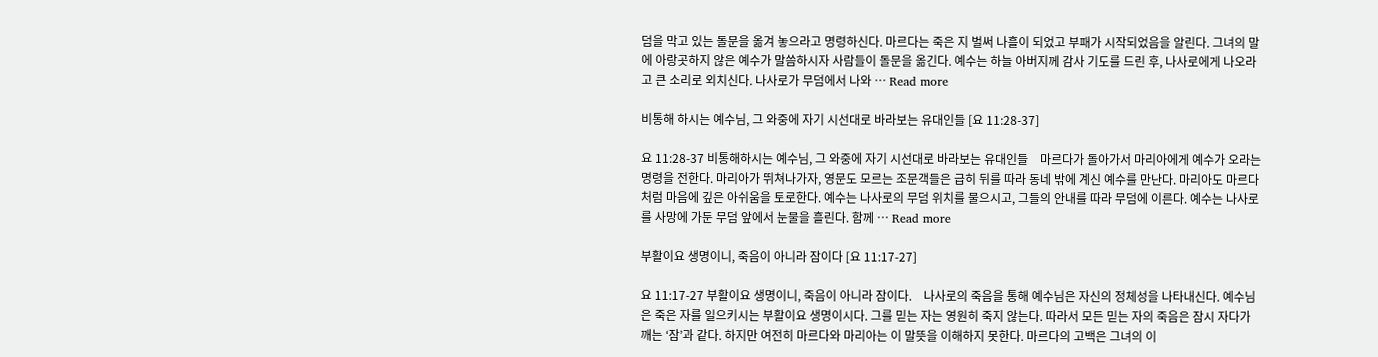덤을 막고 있는 돌문을 옮겨 놓으라고 명령하신다. 마르다는 죽은 지 벌써 나흘이 되었고 부패가 시작되었음을 알린다. 그녀의 말에 아랑곳하지 않은 예수가 말씀하시자 사람들이 돌문을 옮긴다. 예수는 하늘 아버지께 감사 기도를 드린 후, 나사로에게 나오라고 큰 소리로 외치신다. 나사로가 무덤에서 나와 … Read more

비통해 하시는 예수님, 그 와중에 자기 시선대로 바라보는 유대인들 [요 11:28-37]

요 11:28-37 비통해하시는 예수님, 그 와중에 자기 시선대로 바라보는 유대인들    마르다가 돌아가서 마리아에게 예수가 오라는 명령을 전한다. 마리아가 뛰쳐나가자, 영문도 모르는 조문객들은 급히 뒤를 따라 동네 밖에 계신 예수를 만난다. 마리아도 마르다처럼 마음에 깊은 아쉬움을 토로한다. 예수는 나사로의 무덤 위치를 물으시고, 그들의 안내를 따라 무덤에 이른다. 예수는 나사로를 사망에 가둔 무덤 앞에서 눈물을 흘린다. 함께 … Read more

부활이요 생명이니, 죽음이 아니라 잠이다 [요 11:17-27]

요 11:17-27 부활이요 생명이니, 죽음이 아니라 잠이다.    나사로의 죽음을 통해 예수님은 자신의 정체성을 나타내신다. 예수님은 죽은 자를 일으키시는 부활이요 생명이시다. 그를 믿는 자는 영원히 죽지 않는다. 따라서 모든 믿는 자의 죽음은 잠시 자다가 깨는 ‘잠’과 같다. 하지만 여전히 마르다와 마리아는 이 말뜻을 이해하지 못한다. 마르다의 고백은 그녀의 이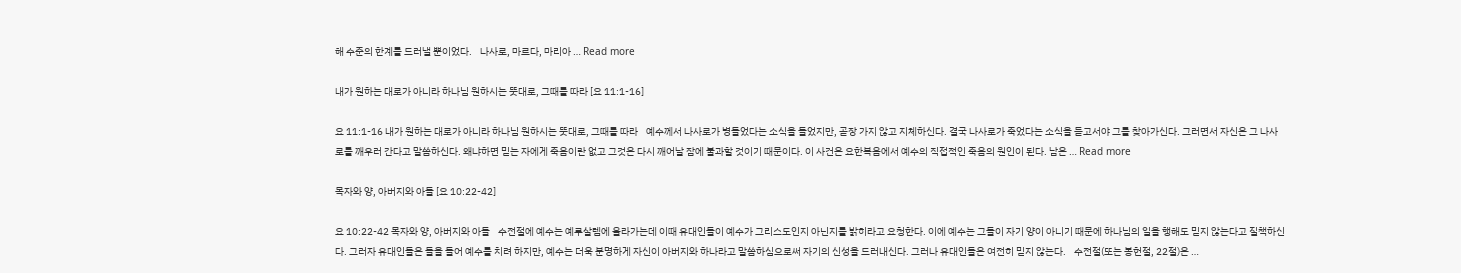해 수준의 한계를 드러낼 뿐이었다.    나사로, 마르다, 마리아 … Read more

내가 원하는 대로가 아니라 하나님 원하시는 뜻대로, 그때를 따라 [요 11:1-16]

요 11:1-16 내가 원하는 대로가 아니라 하나님 원하시는 뜻대로, 그때를 따라    예수께서 나사로가 병들었다는 소식을 들었지만, 곧장 가지 않고 지체하신다. 결국 나사로가 죽었다는 소식을 듣고서야 그를 찾아가신다. 그러면서 자신은 그 나사로를 깨우러 간다고 말씀하신다. 왜냐하면 믿는 자에게 죽음이란 없고 그것은 다시 깨어날 잠에 불과할 것이기 때문이다. 이 사건은 요한복음에서 예수의 직접적인 죽음의 원인이 된다. 남은 … Read more

목자와 양, 아버지와 아들 [요 10:22-42]

요 10:22-42 목자와 양, 아버지와 아들    수전절에 예수는 예루살렘에 올라가는데 이때 유대인들이 예수가 그리스도인지 아닌지를 밝히라고 요청한다. 이에 예수는 그들이 자기 양이 아니기 때문에 하나님의 일을 행해도 믿지 않는다고 질책하신다. 그러자 유대인들은 돌을 들어 예수를 치려 하지만, 예수는 더욱 분명하게 자신이 아버지와 하나라고 말씀하심으로써 자기의 신성을 드러내신다. 그러나 유대인들은 여전히 믿지 않는다.    수전절(또는 봉헌절, 22절)은 …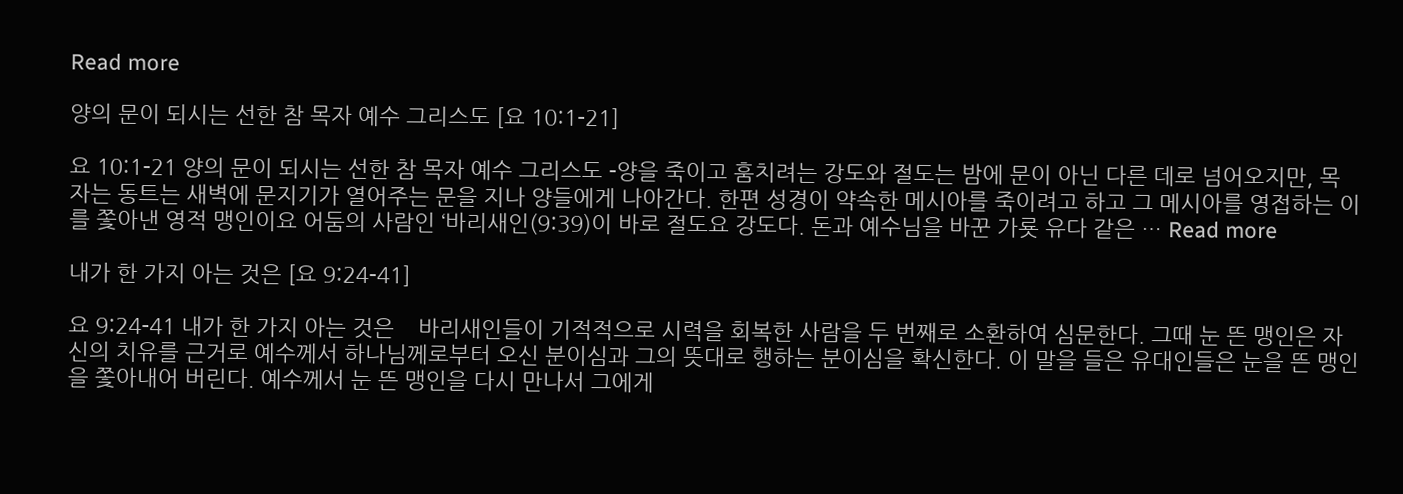Read more

양의 문이 되시는 선한 참 목자 예수 그리스도 [요 10:1-21]

요 10:1-21 양의 문이 되시는 선한 참 목자 예수 그리스도 -양을 죽이고 훔치려는 강도와 절도는 밤에 문이 아닌 다른 데로 넘어오지만, 목자는 동트는 새벽에 문지기가 열어주는 문을 지나 양들에게 나아간다. 한편 성경이 약속한 메시아를 죽이려고 하고 그 메시아를 영접하는 이를 쫓아낸 영적 맹인이요 어둠의 사람인 ‘바리새인(9:39)이 바로 절도요 강도다. 돈과 예수님을 바꾼 가룟 유다 같은 … Read more

내가 한 가지 아는 것은 [요 9:24-41]

요 9:24-41 내가 한 가지 아는 것은    바리새인들이 기적적으로 시력을 회복한 사람을 두 번째로 소환하여 심문한다. 그때 눈 뜬 맹인은 자신의 치유를 근거로 예수께서 하나님께로부터 오신 분이심과 그의 뜻대로 행하는 분이심을 확신한다. 이 말을 들은 유대인들은 눈을 뜬 맹인을 쫓아내어 버린다. 예수께서 눈 뜬 맹인을 다시 만나서 그에게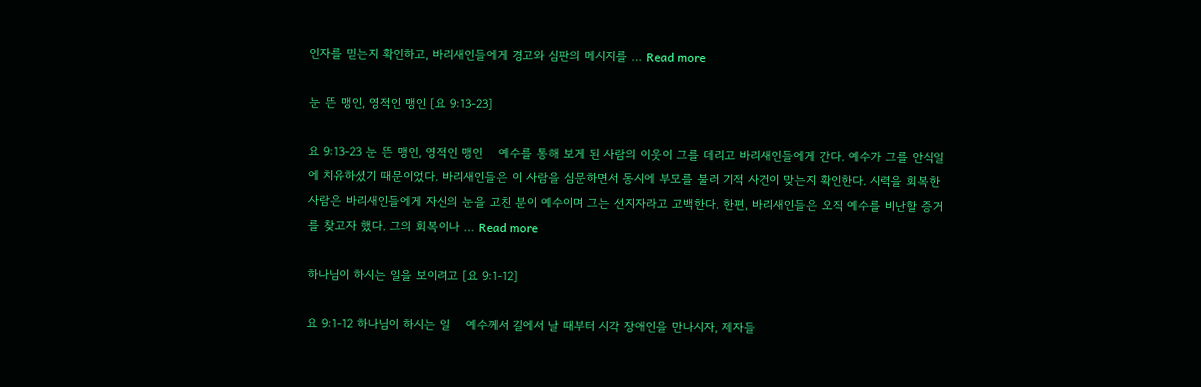인자를 믿는지 확인하고, 바리새인들에게 경고와 심판의 메시지를 … Read more

눈 뜬 맹인, 영적인 맹인 [요 9:13-23]

요 9:13-23 눈 뜬 맹인, 영적인 맹인    예수를 통해 보게 된 사람의 이웃이 그를 데리고 바리새인들에게 간다. 예수가 그를 안식일에 치유하셨기 때문이었다. 바리새인들은 이 사람을 심문하면서 동시에 부모를 불러 기적 사건이 맞는지 확인한다. 시력을 회복한 사람은 바리새인들에게 자신의 눈을 고친 분이 예수이며 그는 선지자라고 고백한다. 한편, 바리새인들은 오직 예수를 비난할 증거를 찾고자 했다. 그의 회복이나 … Read more

하나님이 하시는 일을 보이려고 [요 9:1-12]

요 9:1-12 하나님이 하시는 일    예수께서 길에서 날 때부터 시각 장애인을 만나시자, 제자들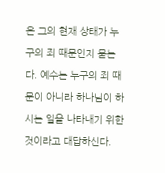은 그의 현재 상태가 누구의 죄 때문인지 묻는다. 예수는 누구의 죄 때문이 아니라 하나님이 하시는 일을 나타내기 위한 것이라고 대답하신다.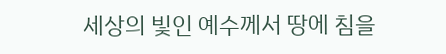세상의 빛인 예수께서 땅에 침을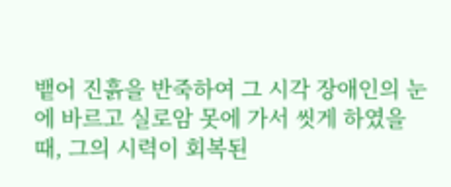뱉어 진흙을 반죽하여 그 시각 장애인의 눈에 바르고 실로암 못에 가서 씻게 하였을 때, 그의 시력이 회복된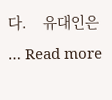다.    유대인은 … Read more